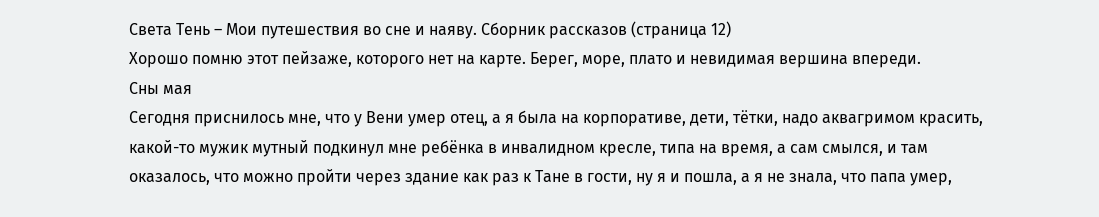Света Тень – Мои путешествия во сне и наяву. Сборник рассказов (страница 12)
Хорошо помню этот пейзаже, которого нет на карте. Берег, море, плато и невидимая вершина впереди.
Сны мая
Сегодня приснилось мне, что у Вени умер отец, а я была на корпоративе, дети, тётки, надо аквагримом красить, какой-то мужик мутный подкинул мне ребёнка в инвалидном кресле, типа на время, а сам смылся, и там оказалось, что можно пройти через здание как раз к Тане в гости, ну я и пошла, а я не знала, что папа умер,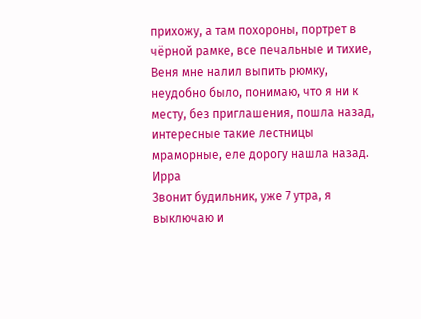прихожу, а там похороны, портрет в чёрной рамке, все печальные и тихие, Веня мне налил выпить рюмку, неудобно было, понимаю, что я ни к месту, без приглашения, пошла назад, интересные такие лестницы мраморные, еле дорогу нашла назад.
Ирра
Звонит будильник, уже 7 утра, я выключаю и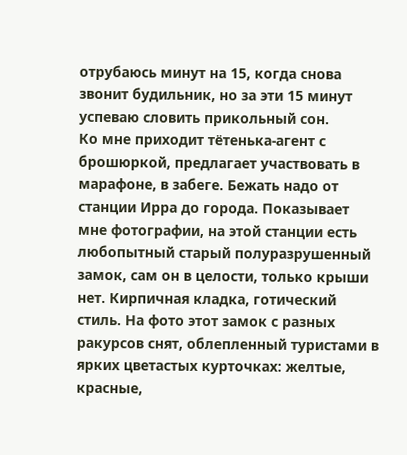отрубаюсь минут на 15, когда снова звонит будильник, но за эти 15 минут успеваю словить прикольный сон.
Ко мне приходит тётенька-агент с брошюркой, предлагает участвовать в марафоне, в забеге. Бежать надо от станции Ирра до города. Показывает мне фотографии, на этой станции есть любопытный старый полуразрушенный замок, сам он в целости, только крыши нет. Кирпичная кладка, готический стиль. На фото этот замок с разных ракурсов снят, облепленный туристами в ярких цветастых курточках: желтые, красные,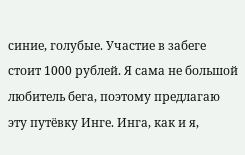синие, голубые. Участие в забеге стоит 1000 рублей. Я сама не большой любитель бега, поэтому предлагаю эту путёвку Инге. Инга, как и я,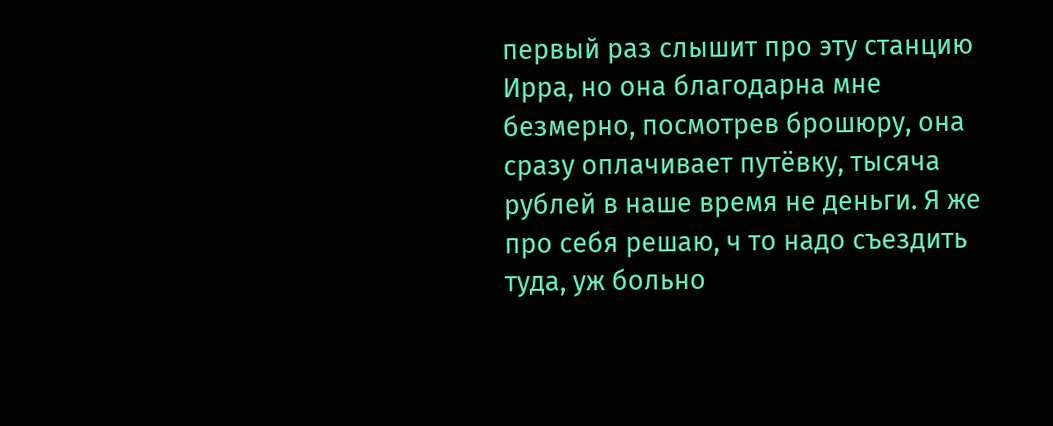первый раз слышит про эту станцию Ирра, но она благодарна мне безмерно, посмотрев брошюру, она сразу оплачивает путёвку, тысяча рублей в наше время не деньги. Я же про себя решаю, ч то надо съездить туда, уж больно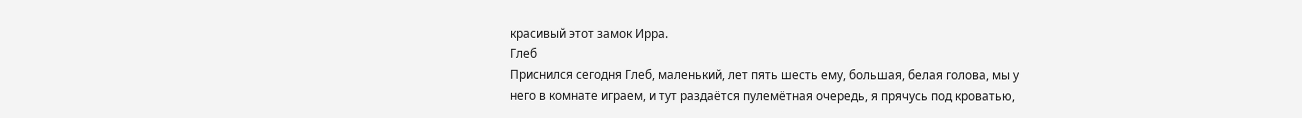красивый этот замок Ирра.
Глеб
Приснился сегодня Глеб, маленький, лет пять шесть ему, большая, белая голова, мы у него в комнате играем, и тут раздаётся пулемётная очередь, я прячусь под кроватью,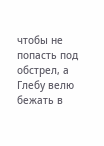чтобы не попасть под обстрел, а Глебу велю бежать в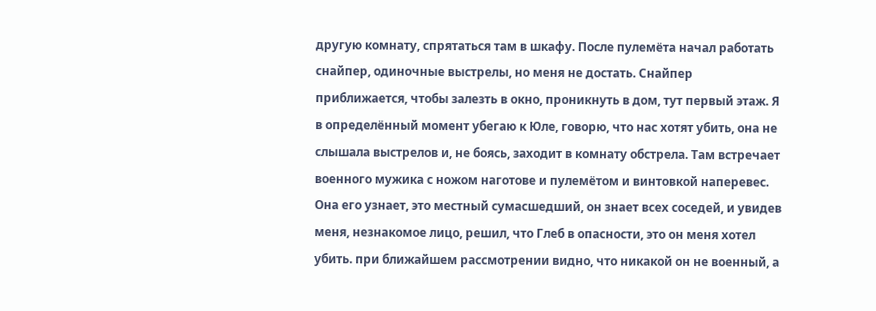другую комнату, спрятаться там в шкафу. После пулемёта начал работать снайпер, одиночные выстрелы, но меня не достать. Снайпер приближается, чтобы залезть в окно, проникнуть в дом, тут первый этаж. Я в определённый момент убегаю к Юле, говорю, что нас хотят убить, она не слышала выстрелов и, не боясь, заходит в комнату обстрела. Там встречает военного мужика с ножом наготове и пулемётом и винтовкой наперевес. Она его узнает, это местный сумасшедший, он знает всех соседей, и увидев меня, незнакомое лицо, решил, что Глеб в опасности, это он меня хотел убить. при ближайшем рассмотрении видно, что никакой он не военный, а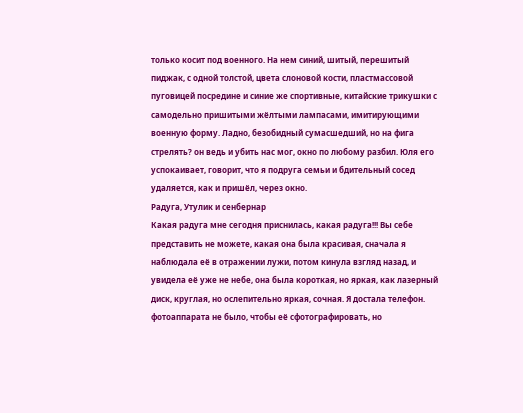только косит под военного. На нем синий, шитый, перешитый пиджак, с одной толстой, цвета слоновой кости, пластмассовой пуговицей посредине и синие же спортивные, китайские трикушки с самодельно пришитыми жёлтыми лампасами, имитирующими военную форму. Ладно, безобидный сумасшедший, но на фига стрелять? он ведь и убить нас мог, окно по любому разбил. Юля его успокаивает, говорит, что я подруга семьи и бдительный сосед удаляется, как и пришёл, через окно.
Радуга, Утулик и сенбернар
Какая радуга мне сегодня приснилась, какая радуга!!! Вы себе представить не можете, какая она была красивая, сначала я наблюдала её в отражении лужи, потом кинула взгляд назад, и увидела её уже не небе, она была короткая, но яркая, как лазерный диск, круглая, но ослепительно яркая, сочная. Я достала телефон. фотоаппарата не было, чтобы её сфотографировать, но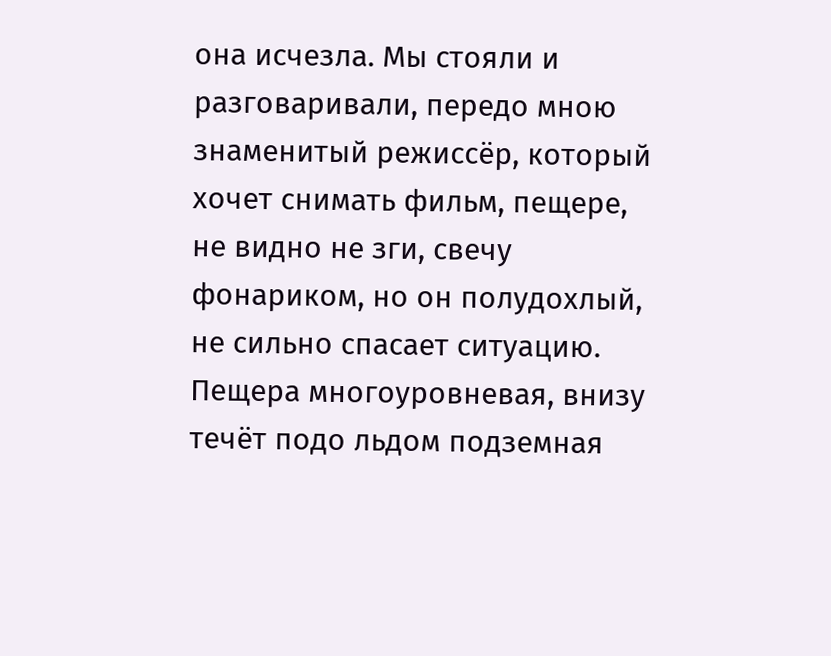она исчезла. Мы стояли и разговаривали, передо мною знаменитый режиссёр, который хочет снимать фильм, пещере, не видно не зги, свечу фонариком, но он полудохлый, не сильно спасает ситуацию. Пещера многоуровневая, внизу течёт подо льдом подземная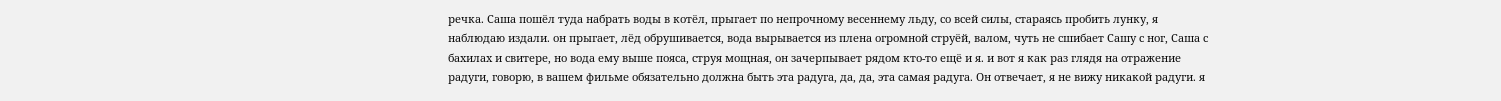речка. Саша пошёл туда набрать воды в котёл, прыгает по непрочному весеннему льду, со всей силы, стараясь пробить лунку, я наблюдаю издали. он прыгает, лёд обрушивается, вода вырывается из плена огромной струёй, валом, чуть не сшибает Сашу с ног, Саша с бахилах и свитере, но вода ему выше пояса, струя мощная, он зачерпывает рядом кто-то ещё и я. и вот я как раз глядя на отражение радуги, говорю, в вашем фильме обязательно должна быть эта радуга, да, да, эта самая радуга. Он отвечает, я не вижу никакой радуги. я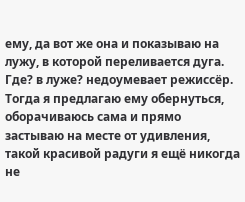ему, да вот же она и показываю на лужу, в которой переливается дуга. Где? в луже? недоумевает режиссёр. Тогда я предлагаю ему обернуться, оборачиваюсь сама и прямо застываю на месте от удивления, такой красивой радуги я ещё никогда не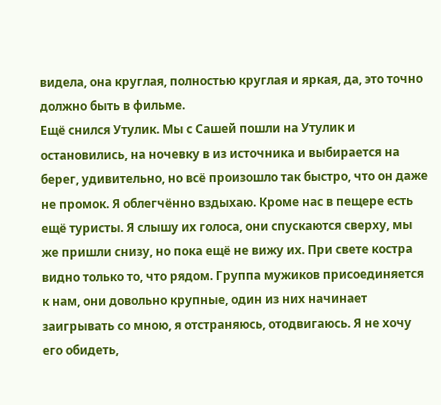видела, она круглая, полностью круглая и яркая, да, это точно должно быть в фильме.
Ещё снился Утулик. Мы с Сашей пошли на Утулик и остановились, на ночевку в из источника и выбирается на берег, удивительно, но всё произошло так быстро, что он даже не промок. Я облегчённо вздыхаю. Кроме нас в пещере есть ещё туристы. Я слышу их голоса, они спускаются сверху, мы же пришли снизу, но пока ещё не вижу их. При свете костра видно только то, что рядом. Группа мужиков присоединяется к нам, они довольно крупные, один из них начинает заигрывать со мною, я отстраняюсь, отодвигаюсь. Я не хочу его обидеть,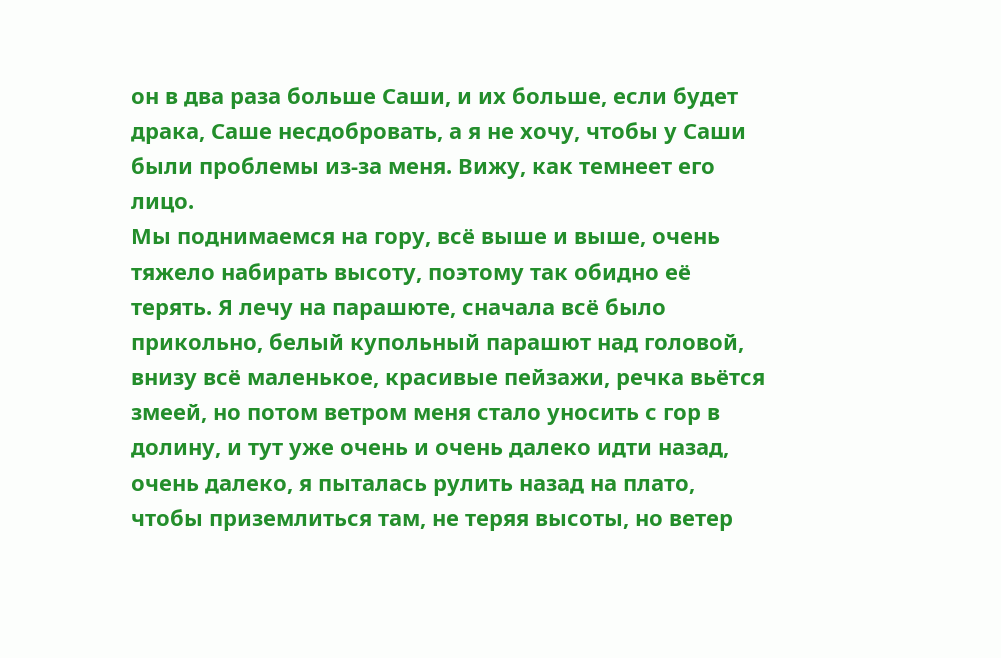он в два раза больше Саши, и их больше, если будет драка, Саше несдобровать, а я не хочу, чтобы у Саши были проблемы из-за меня. Вижу, как темнеет его лицо.
Мы поднимаемся на гору, всё выше и выше, очень тяжело набирать высоту, поэтому так обидно её терять. Я лечу на парашюте, сначала всё было прикольно, белый купольный парашют над головой, внизу всё маленькое, красивые пейзажи, речка вьётся змеей, но потом ветром меня стало уносить с гор в долину, и тут уже очень и очень далеко идти назад, очень далеко, я пыталась рулить назад на плато, чтобы приземлиться там, не теряя высоты, но ветер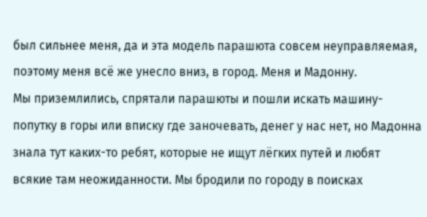был сильнее меня, да и эта модель парашюта совсем неуправляемая, поэтому меня всё же унесло вниз, в город. Меня и Мадонну.
Мы приземлились, спрятали парашюты и пошли искать машину-попутку в горы или вписку где заночевать, денег у нас нет, но Мадонна знала тут каких-то ребят, которые не ищут лёгких путей и любят всякие там неожиданности. Мы бродили по городу в поисках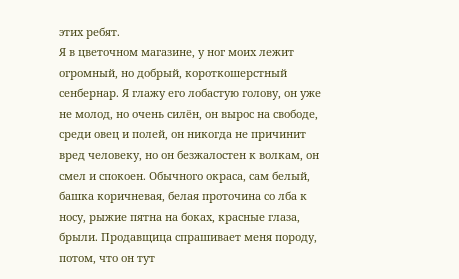этих ребят.
Я в цветочном магазине, у ног моих лежит огромный, но добрый, короткошерстный сенбернар. Я глажу его лобастую голову, он уже не молод, но очень силён, он вырос на свободе, среди овец и полей, он никогда не причинит вред человеку, но он безжалостен к волкам, он смел и спокоен. Обычного окраса, сам белый, башка коричневая, белая проточина со лба к носу, рыжие пятна на боках, красные глаза, брыли. Продавщица спрашивает меня породу, потом, что он тут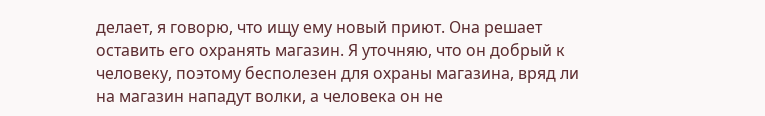делает, я говорю, что ищу ему новый приют. Она решает оставить его охранять магазин. Я уточняю, что он добрый к человеку, поэтому бесполезен для охраны магазина, вряд ли на магазин нападут волки, а человека он не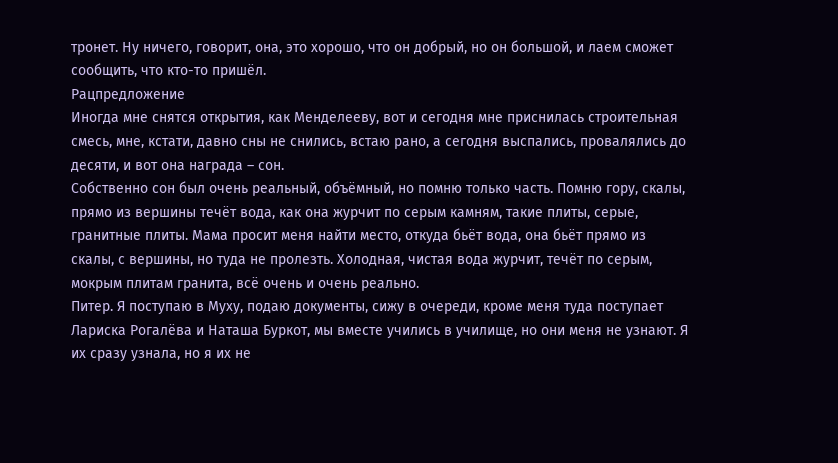тронет. Ну ничего, говорит, она, это хорошо, что он добрый, но он большой, и лаем сможет сообщить, что кто-то пришёл.
Рацпредложение
Иногда мне снятся открытия, как Менделееву, вот и сегодня мне приснилась строительная смесь, мне, кстати, давно сны не снились, встаю рано, а сегодня выспались, провалялись до десяти, и вот она награда – сон.
Собственно сон был очень реальный, объёмный, но помню только часть. Помню гору, скалы, прямо из вершины течёт вода, как она журчит по серым камням, такие плиты, серые, гранитные плиты. Мама просит меня найти место, откуда бьёт вода, она бьёт прямо из скалы, с вершины, но туда не пролезть. Холодная, чистая вода журчит, течёт по серым, мокрым плитам гранита, всё очень и очень реально.
Питер. Я поступаю в Муху, подаю документы, сижу в очереди, кроме меня туда поступает Лариска Рогалёва и Наташа Буркот, мы вместе учились в училище, но они меня не узнают. Я их сразу узнала, но я их не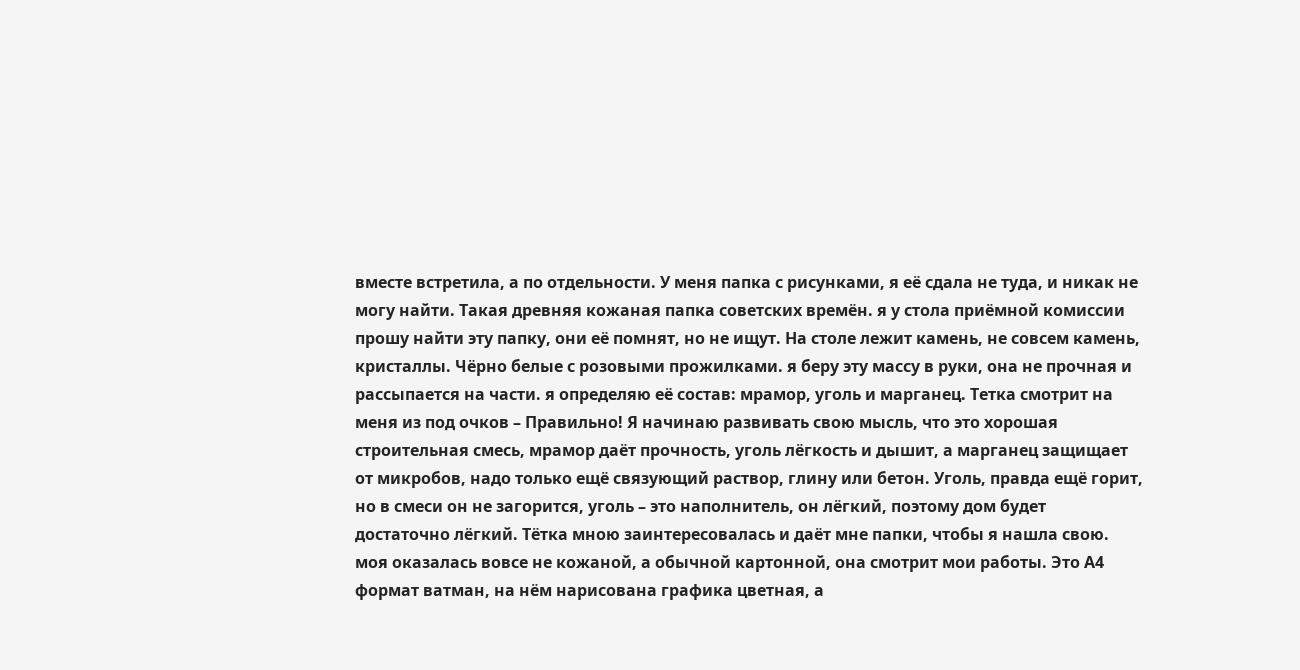вместе встретила, а по отдельности. У меня папка с рисунками, я её сдала не туда, и никак не могу найти. Такая древняя кожаная папка советских времён. я у стола приёмной комиссии прошу найти эту папку, они её помнят, но не ищут. На столе лежит камень, не совсем камень, кристаллы. Чёрно белые с розовыми прожилками. я беру эту массу в руки, она не прочная и рассыпается на части. я определяю её состав: мрамор, уголь и марганец. Тетка смотрит на меня из под очков – Правильно! Я начинаю развивать свою мысль, что это хорошая строительная смесь, мрамор даёт прочность, уголь лёгкость и дышит, а марганец защищает от микробов, надо только ещё связующий раствор, глину или бетон. Уголь, правда ещё горит, но в смеси он не загорится, уголь – это наполнитель, он лёгкий, поэтому дом будет достаточно лёгкий. Тётка мною заинтересовалась и даёт мне папки, чтобы я нашла свою. моя оказалась вовсе не кожаной, а обычной картонной, она смотрит мои работы. Это А4 формат ватман, на нём нарисована графика цветная, а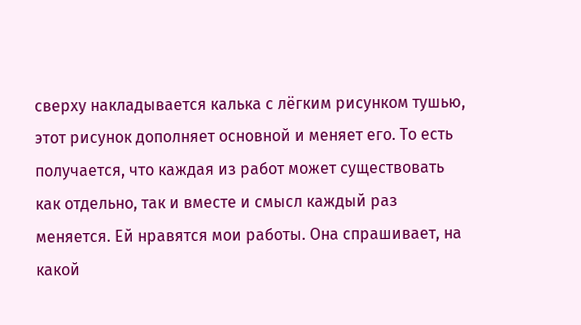сверху накладывается калька с лёгким рисунком тушью, этот рисунок дополняет основной и меняет его. То есть получается, что каждая из работ может существовать как отдельно, так и вместе и смысл каждый раз меняется. Ей нравятся мои работы. Она спрашивает, на какой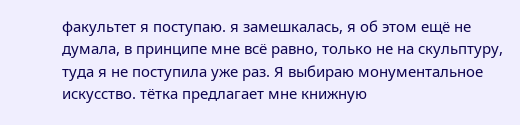факультет я поступаю. я замешкалась, я об этом ещё не думала, в принципе мне всё равно, только не на скульптуру, туда я не поступила уже раз. Я выбираю монументальное искусство. тётка предлагает мне книжную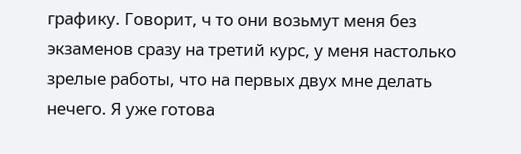графику. Говорит, ч то они возьмут меня без экзаменов сразу на третий курс, у меня настолько зрелые работы, что на первых двух мне делать нечего. Я уже готова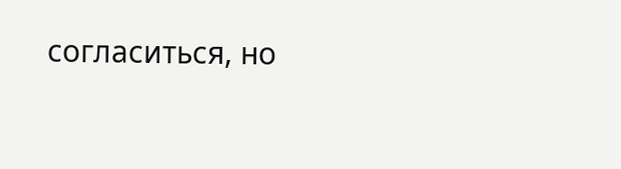согласиться, но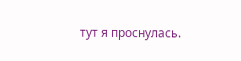тут я проснулась.